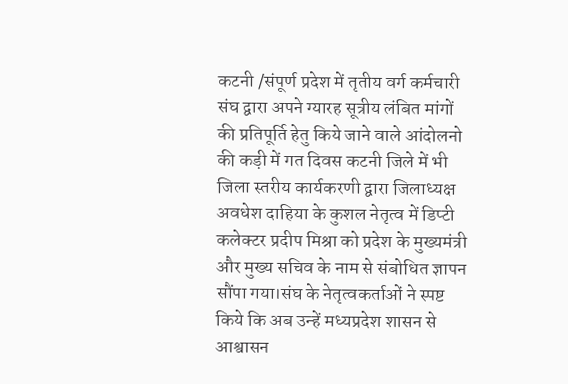कटनी /संपूर्ण प्रदेश में तृतीय वर्ग कर्मचारी संघ द्वारा अपने ग्यारह सूत्रीय लंबित मांगों की प्रतिपूर्ति हेतु किये जाने वाले आंदोलनो की कड़ी में गत दिवस कटनी जिले में भी जिला स्तरीय कार्यकरणी द्वारा जिलाध्यक्ष अवधेश दाहिया के कुशल नेतृत्व में डिप्टी कलेक्टर प्रदीप मिश्रा को प्रदेश के मुख्यमंत्री और मुख्य सचिव के नाम से संबोधित ज्ञापन सौंपा गया।संघ के नेतृत्वकर्ताओं ने स्पष्ट किये कि अब उन्हें मध्यप्रदेश शासन से आश्वासन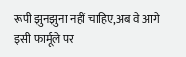रूपी झुनझुना नहीं चाहिए,अब वे आगे इसी फार्मूले पर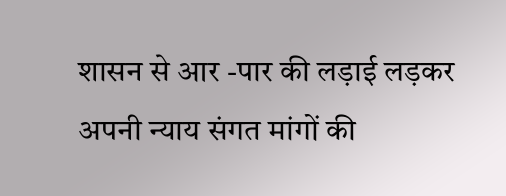शासन से आर -पार की लड़ाई लड़कर अपनी न्याय संगत मांगों की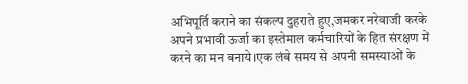अभिपूर्ति कराने का संकल्प दुहराते हुए,जमकर नरेवाजी करके अपने प्रभावी ऊर्जा का इस्तेमाल कर्मचारियों के हित संरक्षण में करने का मन बनाये।एक लंबे समय से अपनी समस्याओं के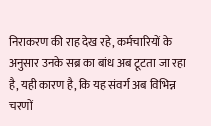निराकरण की राह देख रहे, कर्मचारियों के अनुसार उनके सब्र का बांध अब टूटता जा रहा है, यही कारण है, कि यह संवर्ग अब विभिन्न चरणों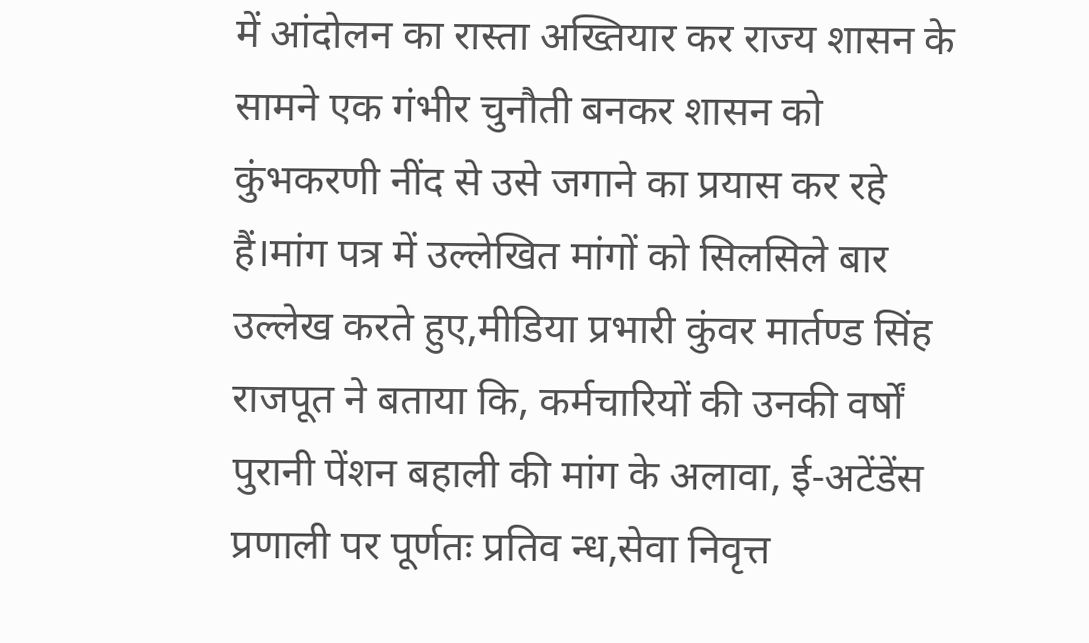में आंदोलन का रास्ता अख्तियार कर राज्य शासन के सामने एक गंभीर चुनौती बनकर शासन को कुंभकरणी नींद से उसे जगाने का प्रयास कर रहे हैं।मांग पत्र में उल्लेखित मांगों को सिलसिले बार उल्लेख करते हुए,मीडिया प्रभारी कुंवर मार्तण्ड सिंह राजपूत ने बताया कि, कर्मचारियों की उनकी वर्षों पुरानी पेंशन बहाली की मांग के अलावा, ई-अटेंडेंस प्रणाली पर पूर्णतः प्रतिव न्ध,सेवा निवृत्त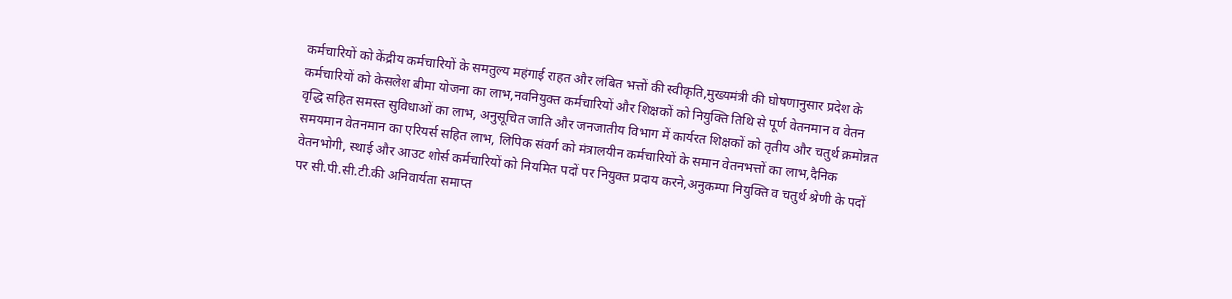कर्मचारियों को केंद्रीय कर्मचारियों के समतुल्य महंगाई राहत और लंबित भत्तों की स्वीकृति,मुख्यमंत्री की घोषणानुसार प्रदेश के कर्मचारियों को केसलेश बीमा योजना का लाभ,नवनियुक्त कर्मचारियों और शिक्षकों को नियुक्ति तिथि से पूर्ण वेतनमान व वेतन वृद्धि सहित समस्त सुविधाओं का लाभ, अनुसूचित जाति और जनजातीय विभाग में कार्यरत शिक्षकों को तृतीय और चतुर्थ क्रमोन्नत समयमान वेतनमान का एरियर्स सहित लाभ, लिपिक संवर्ग को मंत्रालयीन कर्मचारियों के समान वेतनभत्तों का लाभ,दैनिक वेतनभोगी, स्थाई और आउट शोर्स कर्मचारियों को नियमित पदों पर नियुक्त प्रदाय करने,अनुकम्पा नियुक्ति व चतुर्थ श्रेणी के पदों पर सी.पी.सी.टी.की अनिवार्यता समाप्त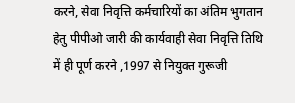करने, सेवा निवृत्ति कर्मचारियों का अंतिम भुगतान हेतु पीपीओ जारी की कार्यवाही सेवा निवृत्ति तिथि में ही पूर्ण करने ,1997 से नियुक्त गुरूजी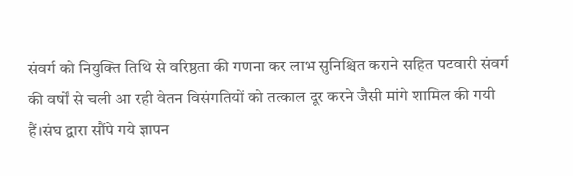संवर्ग को नियुक्ति तिथि से वरिष्ठता की गणना कर लाभ सुनिश्चित कराने सहित पटवारी संवर्ग की वर्षों से चली आ रही वेतन विसंगतियों को तत्काल दूर करने जैसी मांगे शामिल की गयी हैं।संघ द्वारा सौंपे गये ज्ञापन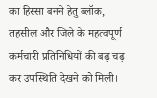का हिस्सा बनने हेतु ब्लॉक, तहसील और जिले के महत्वपूर्ण कर्मचारी प्रतिनिधियों की बढ़ चढ़ कर उपस्थिति देखने को मिली।